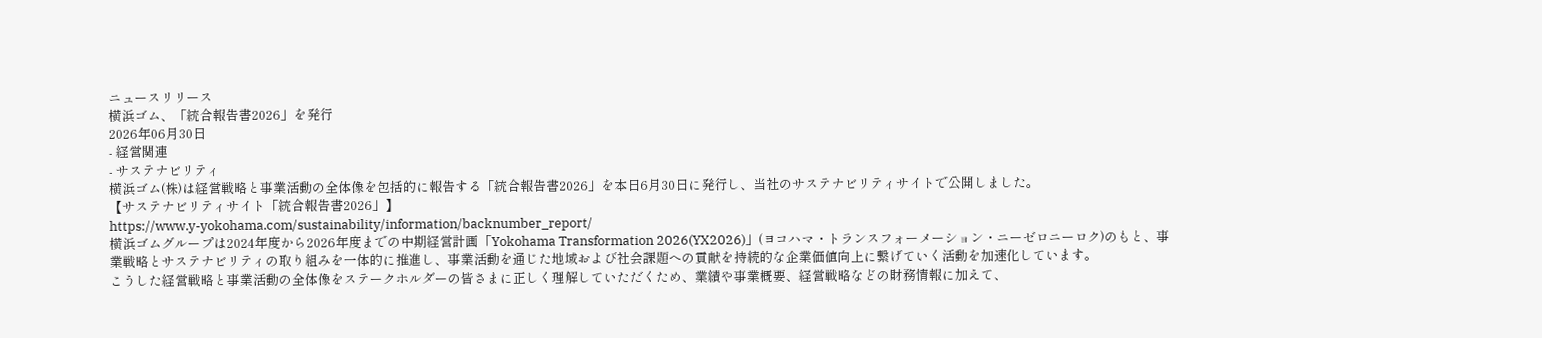ニュースリリース
横浜ゴム、「統合報告書2026」を発行
2026年06月30日
- 経営関連
- サステナビリティ
横浜ゴム(株)は経営戦略と事業活動の全体像を包括的に報告する「統合報告書2026」を本日6月30日に発行し、当社のサステナビリティサイトで公開しました。
【サステナビリティサイト「統合報告書2026」】
https://www.y-yokohama.com/sustainability/information/backnumber_report/
横浜ゴムグループは2024年度から2026年度までの中期経営計画「Yokohama Transformation 2026(YX2026)」(ヨコハマ・トランスフォーメーション・ニーゼロニーロク)のもと、事業戦略とサステナビリティの取り組みを一体的に推進し、事業活動を通じた地域および社会課題への貢献を持続的な企業価値向上に繋げていく活動を加速化しています。
こうした経営戦略と事業活動の全体像をステークホルダーの皆さまに正しく理解していただくため、業績や事業概要、経営戦略などの財務情報に加えて、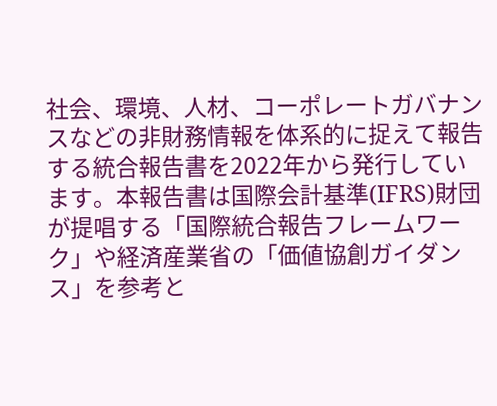社会、環境、人材、コーポレートガバナンスなどの非財務情報を体系的に捉えて報告する統合報告書を2022年から発行しています。本報告書は国際会計基準(IFRS)財団が提唱する「国際統合報告フレームワーク」や経済産業省の「価値協創ガイダンス」を参考と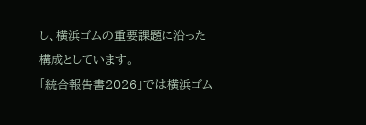し、横浜ゴムの重要課題に沿った構成としています。
「統合報告書2026」では横浜ゴム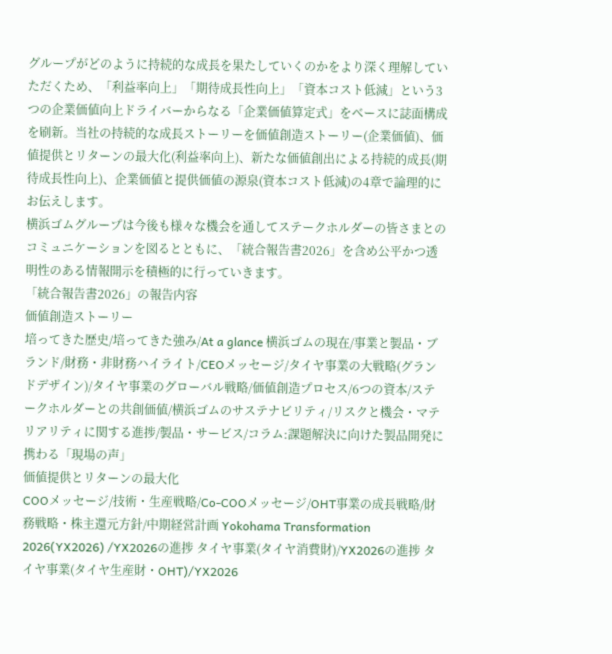グループがどのように持続的な成長を果たしていくのかをより深く理解していただくため、「利益率向上」「期待成長性向上」「資本コスト低減」という3つの企業価値向上ドライバーからなる「企業価値算定式」をベースに誌面構成を刷新。当社の持続的な成長ストーリーを価値創造ストーリー(企業価値)、価値提供とリターンの最大化(利益率向上)、新たな価値創出による持続的成長(期待成長性向上)、企業価値と提供価値の源泉(資本コスト低減)の4章で論理的にお伝えします。
横浜ゴムグループは今後も様々な機会を通してステークホルダーの皆さまとのコミュニケーションを図るとともに、「統合報告書2026」を含め公平かつ透明性のある情報開示を積極的に行っていきます。
「統合報告書2026」の報告内容
価値創造ストーリー
培ってきた歴史/培ってきた強み/At a glance 横浜ゴムの現在/事業と製品・ブランド/財務・非財務ハイライト/CEOメッセージ/タイヤ事業の大戦略(グランドデザイン)/タイヤ事業のグローバル戦略/価値創造プロセス/6つの資本/ステークホルダーとの共創価値/横浜ゴムのサステナビリティ/リスクと機会・マテリアリティに関する進捗/製品・サービス/コラム:課題解決に向けた製品開発に携わる「現場の声」
価値提供とリターンの最大化
COOメッセージ/技術・生産戦略/Co-COOメッセージ/OHT事業の成長戦略/財務戦略・株主還元方針/中期経営計画 Yokohama Transformation 2026(YX2026) /YX2026の進捗 タイヤ事業(タイヤ消費財)/YX2026の進捗 タイヤ事業(タイヤ生産財・OHT)/YX2026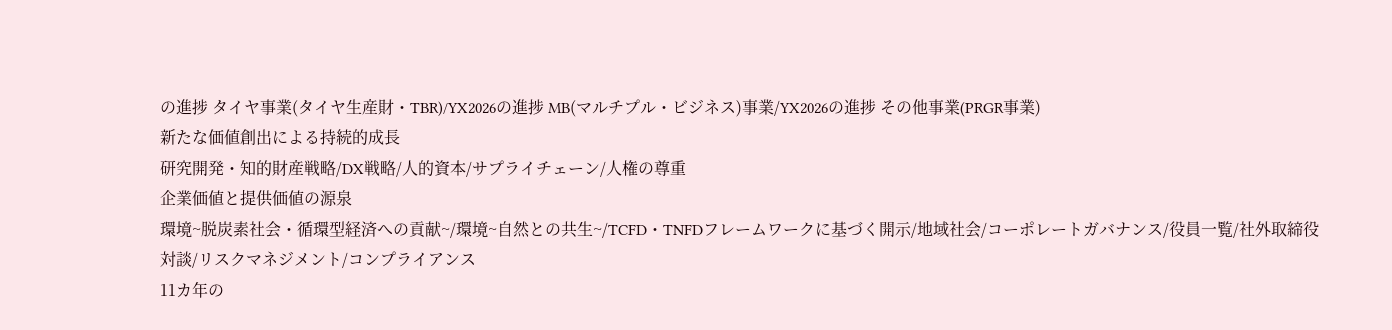の進捗 タイヤ事業(タイヤ生産財・TBR)/YX2026の進捗 MB(マルチプル・ビジネス)事業/YX2026の進捗 その他事業(PRGR事業)
新たな価値創出による持続的成長
研究開発・知的財産戦略/DX戦略/人的資本/サプライチェーン/人権の尊重
企業価値と提供価値の源泉
環境~脱炭素社会・循環型経済への貢献~/環境~自然との共生~/TCFD・TNFDフレームワークに基づく開示/地域社会/コーポレートガバナンス/役員一覧/社外取締役対談/リスクマネジメント/コンプライアンス
11カ年の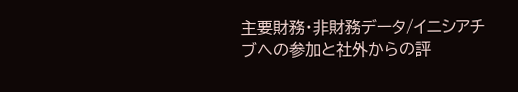主要財務・非財務データ/イニシアチブへの参加と社外からの評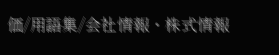価/用語集/会社情報・株式情報